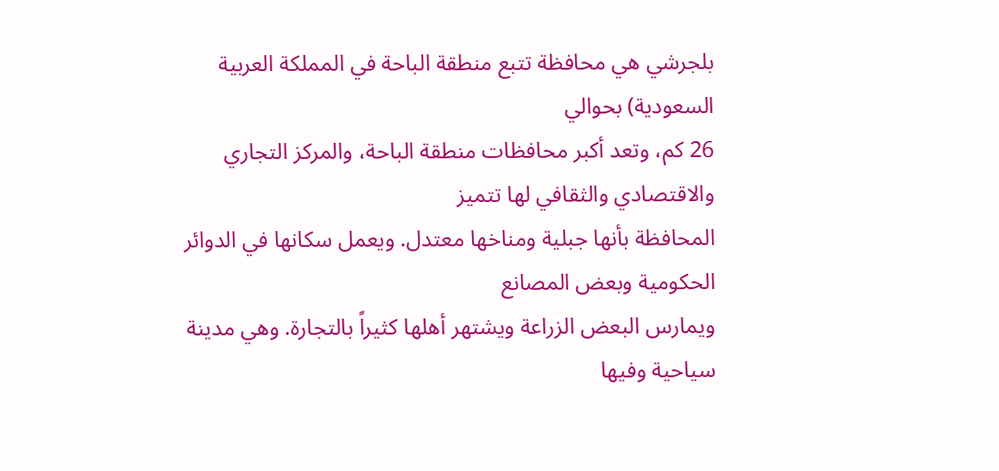بلجرشي هي محافظة تتبع منطقة الباحة في المملكة العربية السعودية) بحوالي
26 كم، وتعد أكبر محافظات منطقة الباحة، والمركز التجاري والاقتصادي والثقافي لها تتميز
المحافظة بأنها جبلية ومناخها معتدل. ويعمل سكانها في الدوائر الحكومية وبعض المصانع
ويمارس البعض الزراعة ويشتهر أهلها كثيراً بالتجارة. وهي مدينة سياحية وفيها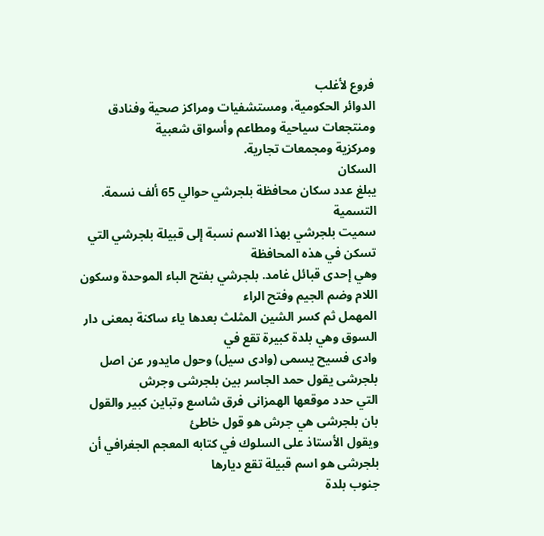فروع لأغلب
الدوائر الحكومية، ومستشفيات ومراكز صحية وفنادق ومنتجعات سياحية ومطاعم وأسواق شعبية
ومركزية ومجمعات تجارية.
السكان
يبلغ عدد سكان محافظة بلجرشي حوالي 65 ألف نسمة.
التسمية
سميت بلجرشي بهذا الاسم نسبة إلى قبيلة بلجرشي التي تسكن في هذه المحافظة
وهي إحدى قبائل غامد. بلجرشي بفتح الباء الموحدة وسكون اللام وضم الجيم وفتح الراء
المهمل ثم كسر الشين المثلث بعدها ياء ساكنة بمعنى دار السوق وهي بلدة كبيرة تقع في
وادى فسيح يسمى (وادى سيل) وحول مايدور عن اصل بلجرشى يقول حمد الجاسر بين بلجرشى وجرش
التي حدد موقعها الهمزانى فرق شاسع وتباين كبير والقول بان بلجرشى هي جرش هو قول خاطئ
ويقول الأستاذ على السلوك في كتابه المعجم الجغرافي أن بلجرشى هو اسم قبيلة تقع ديارها
جنوب بلدة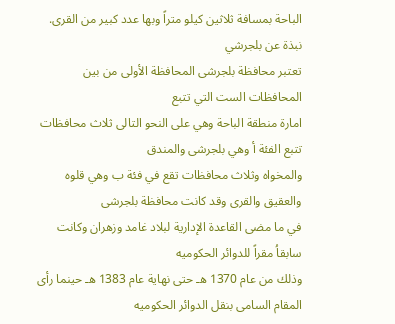الباحة بمسافة ثلاثين كيلو متراً وبها عدد كبير من القرى.
نبذة عن بلجرشي
تعتبر محافظة بلجرشى المحافظة الأولى من بين المحافظات الست التي تتبع
امارة منطقة الباحة وهي على النحو التالى ثلاث محافظات تتبع الفئة أ وهي بلجرشى والمندق
والمخواه وثلاث محافظات تقع في فئة ب وهي قلوه والعقيق والقرى وقد كانت محافظة بلجرشى
في ما مضى القاعدة الإدارية لبلاد غامد وزهران وكانت سابقاُ مقراً للدوائر الحكوميه
وذلك من عام 1370 هـ حتى نهاية عام 1383 هـ حينما رأى المقام السامى بنقل الدوائر الحكوميه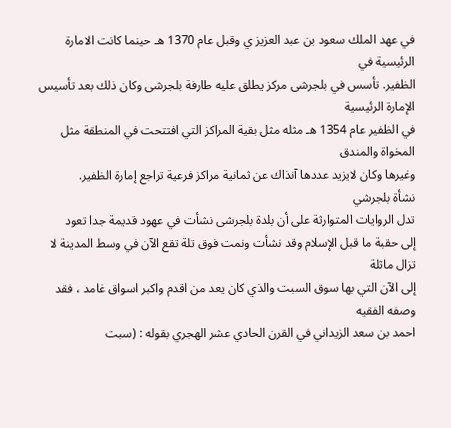في عهد الملك سعود بن عبد العزيز ي وقبل عام 1370 هـ حينما كانت الامارة الرئيسية في
الظفير. تأسس في بلجرشى مركز يطلق عليه طارفة بلجرشى وكان ذلك بعد تأسيس الإمارة الرئيسية
في الظفير عام 1354 هـ مثله مثل بقية المراكز التي افتتحت في المنطقة مثل المخواة والمندق
وغيرها وكان لايزيد عددها آنذاك عن ثمانية مراكز فرعية تراجع إمارة الظفير.
نشأة بلجرشي
تدل الروايات المتوارثة على أن بلدة بلجرشى نشأت في عهود قديمة جدا تعود
إلى حقبة ما قبل الإسلام وقد نشأت ونمت فوق تلة تقع الآن في وسط المدينة لا تزال ماثلة
إلى الآن التي بها سوق السبت والذي كان يعد من اقدم واكبر اسواق غامد ، فقد وصفه الفقيه
احمد بن سعد الزيداني في القرن الحادي عشر الهجري بقوله : (سبت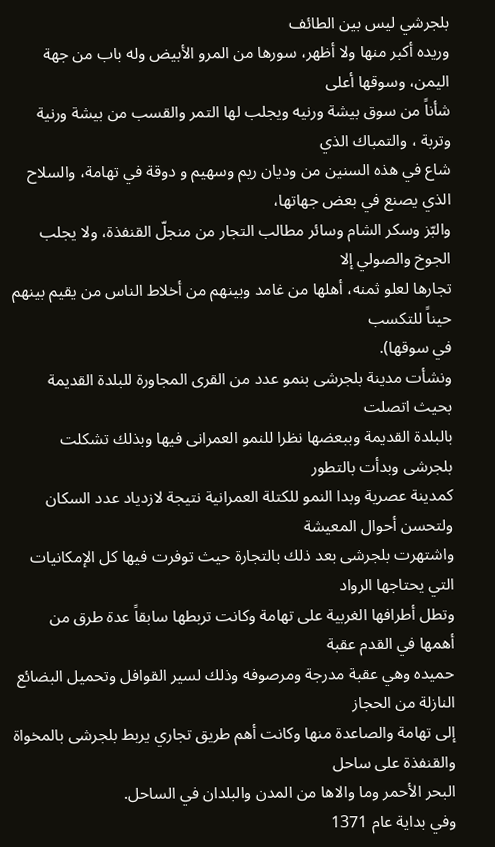بلجرشي ليس بين الطائف
وريده أكبر منها ولا أظهر، سورها من المرو الأبيض وله باب من جهة اليمن، وسوقها أعلى
شأناً من سوق بيشة ورنيه ويجلب لها التمر والقسب من بيشة ورنية وتربة ، والتمباك الذي
شاع في هذه السنين من وديان ريم وسهيم و دوقة في تهامة، والسلاح الذي يصنع في بعض جهاتها،
والبّز وسكر الشام وسائر مطالب التجار من منجلّ القنفذة، ولا يجلب الجوخ والصولي إلا
تجارها لعلو ثمنه، أهلها من غامد وبينهم من أخلاط الناس من يقيم بينهم حيناً للتكسب
في سوقها).
ونشأت مدينة بلجرشى بنمو عدد من القرى المجاورة للبلدة القديمة بحيث اتصلت
بالبلدة القديمة وببعضها نظرا للنمو العمرانى فيها وبذلك تشكلت بلجرشى وبدأت بالتطور
كمدينة عصرية وبدا النمو للكتلة العمرانية نتيجة لازدياد عدد السكان ولتحسن أحوال المعيشة
واشتهرت بلجرشى بعد ذلك بالتجارة حيث توفرت فيها كل الإمكانيات التي يحتاجها الرواد
وتطل أطرافها الغربية على تهامة وكانت تربطها سابقاً عدة طرق من أهمها في القدم عقبة
حميده وهي عقبة مدرجة ومرصوفه وذلك لسير القوافل وتحميل البضائع النازلة من الحجاز
إلى تهامة والصاعدة منها وكانت أهم طريق تجاري يربط بلجرشى بالمخواة والقنفذة على ساحل
البحر الأحمر وما والاها من المدن والبلدان في الساحل.
وفي بداية عام 1371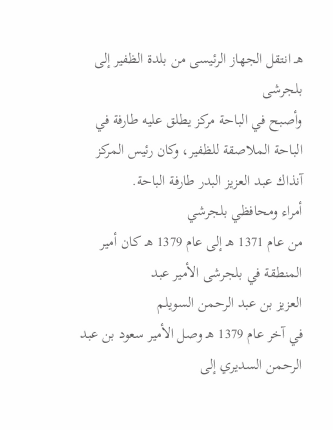هـ انتقل الجهاز الرئيسى من بلدة الظفير إلى بلجرشى
وأصبح في الباحة مركز يطلق عليه طارفة في الباحة الملاصقة للظفير، وكان رئيس المركز
آنذاك عبد العزيز البدر طارفة الباحة.
أمراء ومحافظي بلجرشي
من عام 1371 هـ إلى عام 1379 هـ كان أمير المنطقة في بلجرشى الأمير عبد
العزيز بن عبد الرحمن السويلم
في آخر عام 1379 هـ وصل الأمير سعود بن عبد الرحمن السديري إلى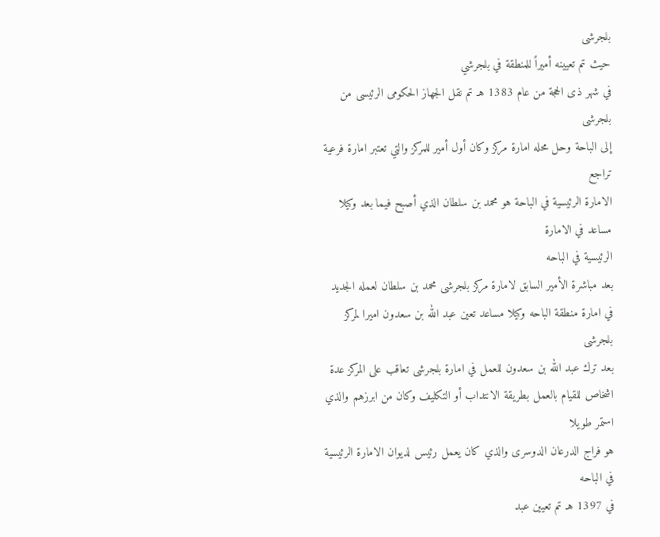بلجرشى
حيث تم تعيينه أميراً للمنطقة في بلجرشي
في شهر ذى الحجة من عام 1383 هـ تم نقل الجهاز الحكومى الرئيسى من بلجرشى
إلى الباحة وحل محله امارة مركز وكان أول أمير للمركز والتي تعتبر امارة فرعية تراجع
الامارة الرئيسية في الباحة هو محمد بن سلطان الذي أصبح فيما بعد وكيلا مساعد في الامارة
الرئيسية في الباحه
بعد مباشرة الأمير السابق لامارة مركز بلجرشى محمد بن سلطان لعمله الجديد
في امارة منطقة الباحه وكيلا مساعد تعين عبد الله بن سعدون اميرا لمركز بلجرشى
بعد ترك عبد الله بن سعدون للعمل في امارة بلجرشى تعاقب على المركز عدة
اشخاص للقيام بالعمل بطريقة الانتداب أو التكليف وكان من ابرزهم والذي استمر طويلا
هو فراج الدرعان الدوسرى والذي كان يعمل رئيس لديوان الامارة الرئيسية في الباحه
في 1397 هـ تم تعيين عبد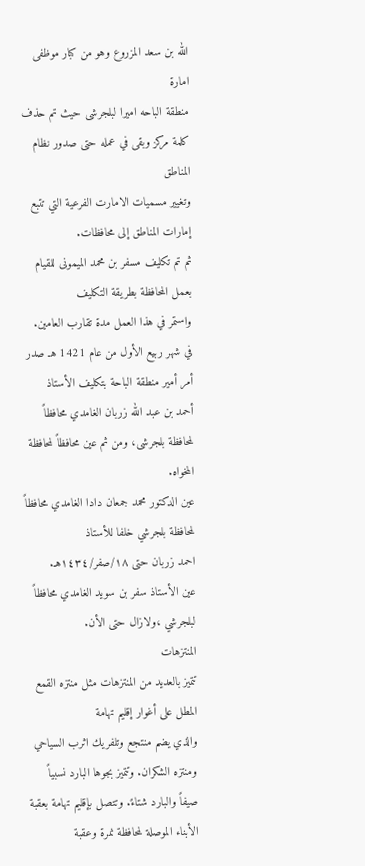الله بن سعد المزروع وهو من كبار موظفى امارة
منطقة الباحه اميرا لبلجرشى حيث تم حذف كلمة مركز وبقى في عمله حتى صدور نظام المناطق
وتغيير مسميات الامارت الفرعية التي تتبع إمارات المناطق إلى محافظات.
ثم تم تكليف مسفر بن محمد الميمونى للقيام بعمل المحافظة بطريقة التكليف
واستمر في هذا العمل مدة تقارب العامين.
في شهر ربيع الأول من عام 1421 هـ صدر أمر أمير منطقة الباحة بتكليف الأستاذ
أحمد بن عبد الله زربان الغامدي محافظاً لمحافظة بلجرشى، ومن ثم عين محافظاً لمحافظة
المخواه.
عين الدكتور محمد جمعان دادا الغامدي محافظاً لمحافظة بلجرشي خلفا للأستاذ
احمد زربان حتى ١٨/صفر/١٤٣٤هـ.
عين الأستاذ سفر بن سويد الغامدي محافظاً لبلجرشي ،ولازال حتى الأن.
المنتزهات
تتميز بالعديد من المنتزهات مثل منتزه القمع المطل على أغوار إقليم تهامة
والذي يضم منتجع وتلفريك اثرب السياحي ومنتزه الشكران. وتتميز بجوها البارد نسبياً
صيفاً والبارد شتاءً. وتتصل بإقليم تهامة بعقبة الأبناء الموصلة لمحافظة نمرة وعقبة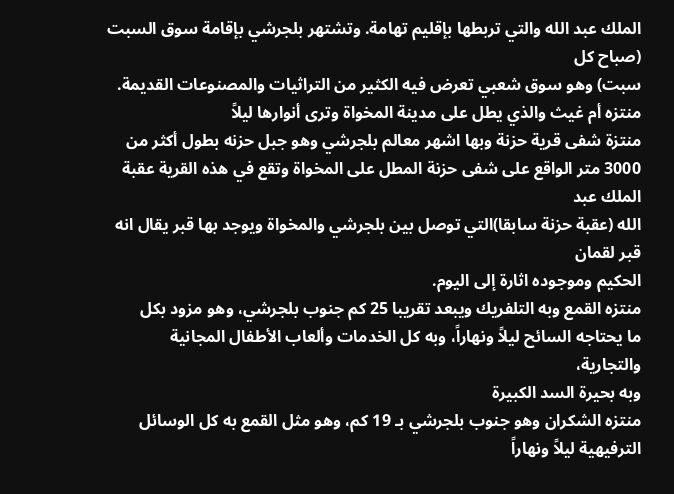الملك عبد الله والتي تربطها بإقليم تهامة. وتشتهر بلجرشي بإقامة سوق السبت (صباح كل
سبت) وهو سوق شعبي تعرض فيه الكثير من التراثيات والمصنوعات القديمة.
منتزه أم غيث والذي يطل على مدينة المخواة وترى أنوارها ليلاً
منتزة شفى قرية حزنة وبها اشهر معالم بلجرشي وهو جبل حزنه بطول أكثر من
3000 متر الواقع على شفى حزنة المطل على المخواة وتقع في هذه القرية عقبة الملك عبد
الله (عقبة حزنة سابقا)التي توصل بين بلجرشي والمخواة ويوجد بها قبر يقال انه قبر لقمان
الحكيم وموجوده اثارة إلى اليوم.
منتزه القمع وبه التلفريك ويبعد تقريبا 25 كم جنوب بلجرشي، وهو مزود بكل
ما يحتاجه السائح ليلاً ونهاراً، وبه كل الخدمات وألعاب الأطفال المجانية والتجارية،
وبه بحيرة السد الكبيرة
منتزه الشكران وهو جنوب بلجرشي بـ 19 كم، وهو مثل القمع به كل الوسائل
الترفيهية ليلاً ونهاراً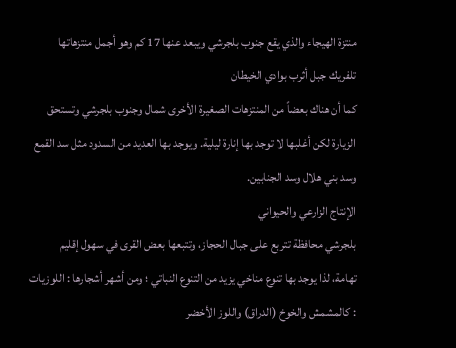منتزة الهيجاء والذي يقع جنوب بلجرشي ويبعد عنها 17 كم وهو أجمل منتزهاتها
تلفريك جبل أثرب بوادي الخيطان
كما أن هناك بعضاً من المنتزهات الصغيرة الأخرى شمال وجنوب بلجرشي وتستحق
الزيارة لكن أغلبها لا توجد بها إنارة ليلية. ويوجد بها العديد من السدود مثل سد القمع
وسد بني هلال وسد الجنابين.
الإنتاج الزارعي والحيواني
بلجرشي محافظة تتربع على جبال الحجاز، وتتبعها بعض القرى في سهول إقليم
تهامة، لذا يوجد بها تنوع مناخي يزيد من التنوع النباتي ؛ ومن أشهر أشجارها : اللوزيات
: كالمشمش والخوخ (الدراق) واللوز الأخضر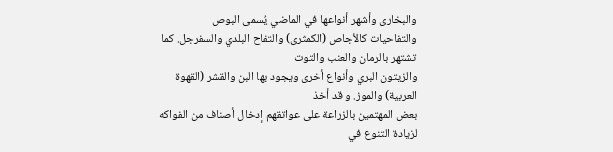والبخارى وأشهر أنواعها في الماضي يُسمى البوص
والتفاحيات كالأجاص (الكمثرى) والتفاح البلدي والسفرجل. كما تشتهر بالرمان والعنب والتوت
والزيتون البري وأنواع أخرى ويجود بها البن والقشر (القهوة العربية) والموز. و قد أخذ
بعض المهتمين بالزراعة على عواتقهم إدخال أصناف من الفواكه لزيادة التنوع في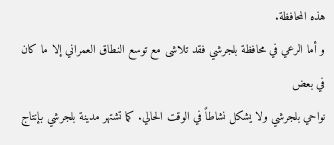هذه المحافظة.
و أما الرعي في محافظة بلجرشي فقد تلاشى مع توسع النطاق العمراني إلا ما كان في بعض
نواحي بلجرشي ولا يشكل نشاطاً في الوقت الحالي. كما تشتهر مدينة بلجرشي بإنتاج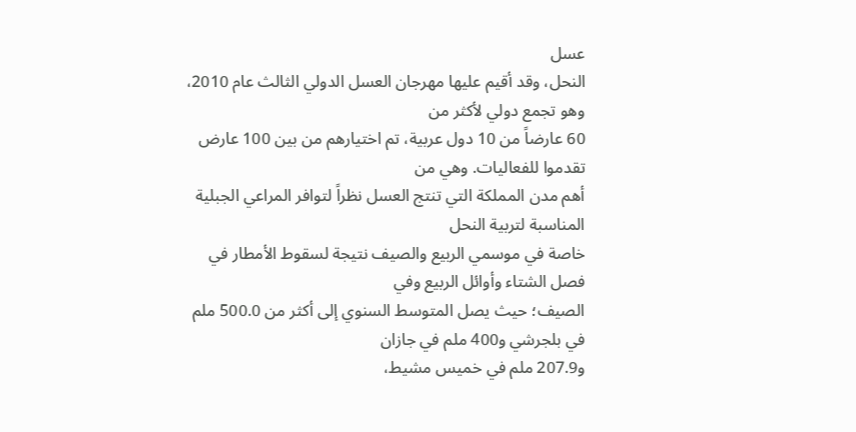عسل
النحل، وقد أقيم عليها مهرجان العسل الدولي الثالث عام 2010، وهو تجمع دولي لأكثر من
60 عارضاً من 10 دول عربية، تم اختيارهم من بين 100 عارض تقدموا للفعاليات. وهي من
أهم مدن المملكة التي تنتج العسل نظراً لتوافر المراعي الجبلية المناسبة لتربية النحل
خاصة في موسمي الربيع والصيف نتيجة لسقوط الأمطار في فصل الشتاء وأوائل الربيع وفي
الصيف؛ حيث يصل المتوسط السنوي إلى أكثر من 500.0 ملم في بلجرشي و400 ملم في جازان
و207.9 ملم في خميس مشيط،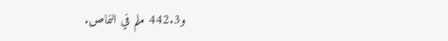و442.3 ملم في النماص.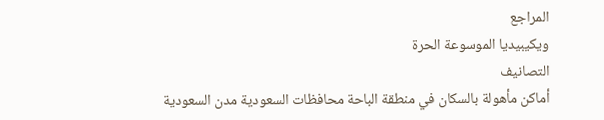المراجع
ويكيبيديا الموسوعة الحرة
التصانيف
أماكن مأهولة بالسكان في منطقة الباحة محافظات السعودية مدن السعودية